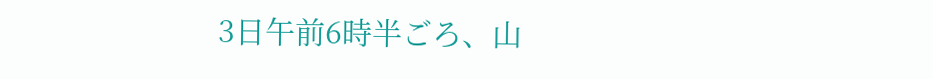3日午前6時半ごろ、山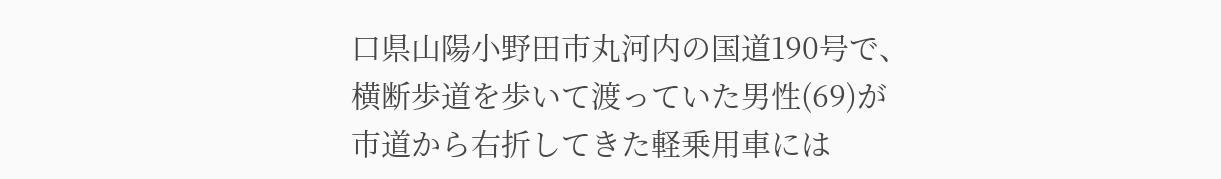口県山陽小野田市丸河内の国道190号で、横断歩道を歩いて渡っていた男性(69)が市道から右折してきた軽乗用車には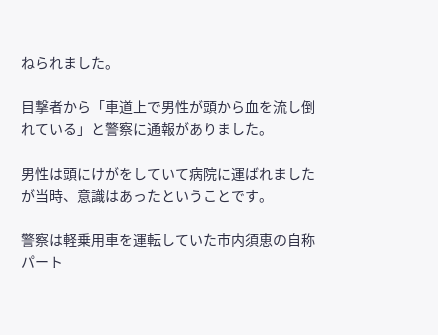ねられました。

目撃者から「車道上で男性が頭から血を流し倒れている」と警察に通報がありました。

男性は頭にけがをしていて病院に運ばれましたが当時、意識はあったということです。

警察は軽乗用車を運転していた市内須恵の自称パート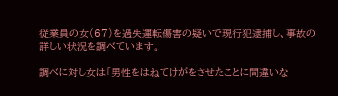従業員の女(67)を過失運転傷害の疑いで現行犯逮捕し、事故の詳しい状況を調べています。

調べに対し女は「男性をはねてけがをさせたことに間違いな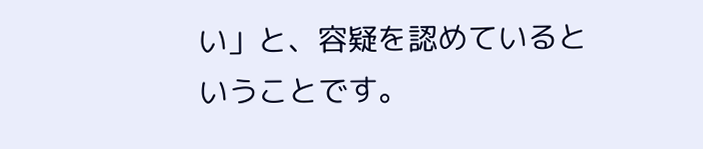い」と、容疑を認めているということです。